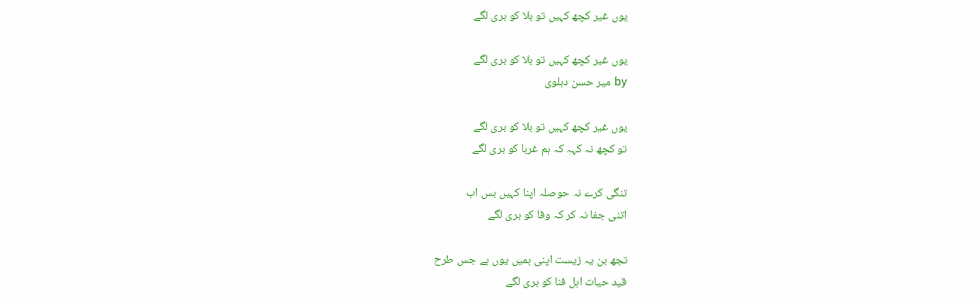یوں غیر کچھ کہیں تو بلا کو بری لگے

یوں غیر کچھ کہیں تو بلا کو بری لگے
by میر حسن دہلوی

یوں غیر کچھ کہیں تو بلا کو بری لگے
تو کچھ نہ کہہ کہ ہم غربا کو بری لگے

تنگی کرے نہ حوصلہ اپنا کہیں بس اب
اتنی جفا نہ کر کہ وفا کو بری لگے

تجھ بن یہ زیست اپنی ہمیں یوں ہے جس طرح
قید حیات اہل فنا کو بری لگے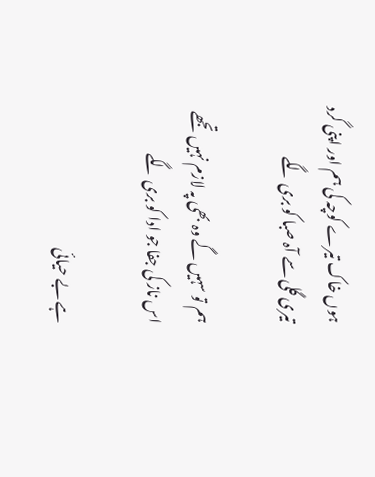ہوں خاک تیرے کوچہ کی ہم اور اپنی گرد
تیری گلی سے آہ صبا کو بری لگے

ہم تو سہیں گے وہ بھی پہ لازم نہیں تجھے
اس ناز کی جفا جو ادا کو بری لگے

ہے بے حیائی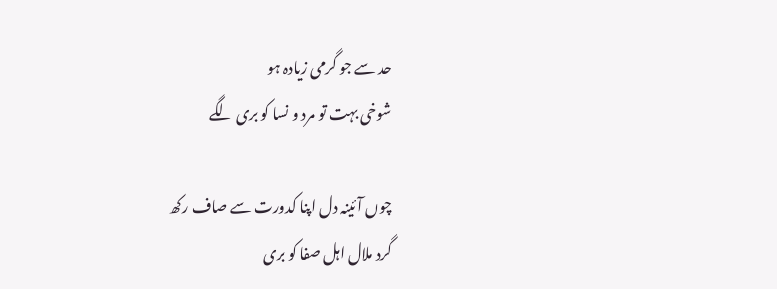حد سے جو گرمی زیادہ ہو
شوخی بہت تو مرد و نسا کو بری لگے

چوں آئینہ دل اپنا کدورت سے صاف رکھ
گرد ملال اہل صفا کو بری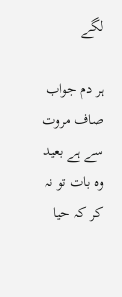لگے

ہر دم جواب صاف مروت سے ہے بعید
وہ بات تو نہ کر کہ حیا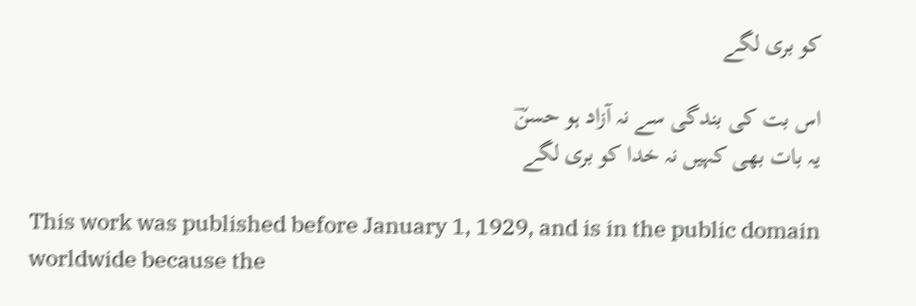کو بری لگے

اس بت کی بندگی سے نہ آزاد ہو حسنؔ
یہ بات بھی کہیں نہ خدا کو بری لگے

This work was published before January 1, 1929, and is in the public domain worldwide because the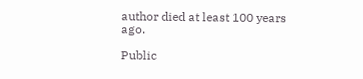author died at least 100 years ago.

Public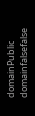domainPublic domainfalsefalse